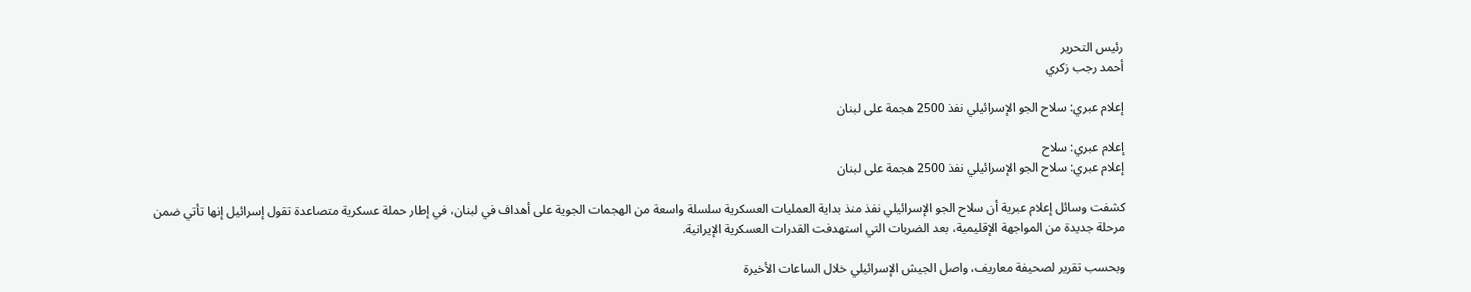رئيس التحرير
أحمد رجب زكري

إعلام عبري: سلاح الجو الإسرائيلي نفذ 2500 هجمة على لبنان

إعلام عبري: سلاح
إعلام عبري: سلاح الجو الإسرائيلي نفذ 2500 هجمة على لبنان

كشفت وسائل إعلام عبرية أن سلاح الجو الإسرائيلي نفذ منذ بداية العمليات العسكرية سلسلة واسعة من الهجمات الجوية على أهداف في لبنان، في إطار حملة عسكرية متصاعدة تقول إسرائيل إنها تأتي ضمن مرحلة جديدة من المواجهة الإقليمية، بعد الضربات التي استهدفت القدرات العسكرية الإيرانية.

وبحسب تقرير لصحيفة معاريف، واصل الجيش الإسرائيلي خلال الساعات الأخيرة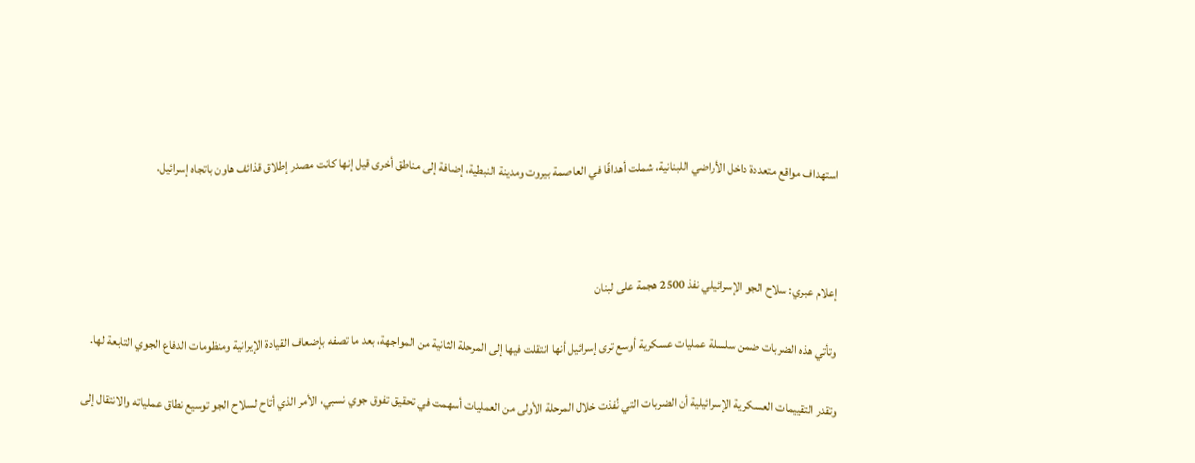استهداف مواقع متعددة داخل الأراضي اللبنانية، شملت أهدافًا في العاصمة بيروت ومدينة النبطية، إضافة إلى مناطق أخرى قيل إنها كانت مصدر إطلاق قذائف هاون باتجاه إسرائيل.



إعلام عبري: سلاح الجو الإسرائيلي نفذ 2500 هجمة على لبنان

وتأتي هذه الضربات ضمن سلسلة عمليات عسكرية أوسع ترى إسرائيل أنها انتقلت فيها إلى المرحلة الثانية من المواجهة، بعد ما تصفه بإضعاف القيادة الإيرانية ومنظومات الدفاع الجوي التابعة لها.

وتقدر التقييمات العسكرية الإسرائيلية أن الضربات التي نُفذت خلال المرحلة الأولى من العمليات أسهمت في تحقيق تفوق جوي نسبي، الأمر الذي أتاح لسلاح الجو توسيع نطاق عملياته والانتقال إلى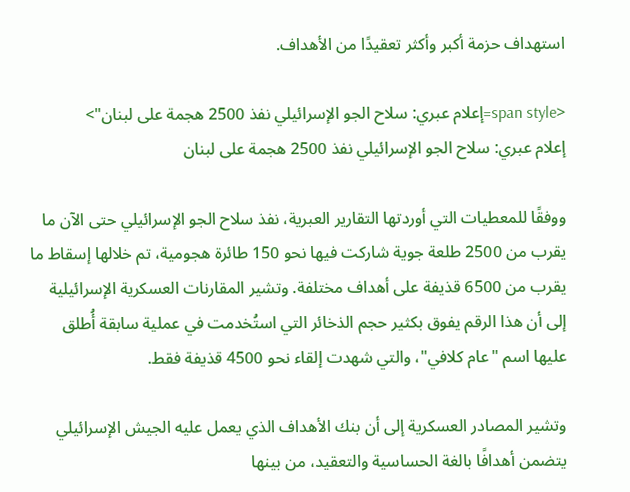استهداف حزمة أكبر وأكثر تعقيدًا من الأهداف.

<span style=إعلام عبري: سلاح الجو الإسرائيلي نفذ 2500 هجمة على لبنان">
إعلام عبري: سلاح الجو الإسرائيلي نفذ 2500 هجمة على لبنان

ووفقًا للمعطيات التي أوردتها التقارير العبرية، نفذ سلاح الجو الإسرائيلي حتى الآن ما يقرب من 2500 طلعة جوية شاركت فيها نحو 150 طائرة هجومية، تم خلالها إسقاط ما يقرب من 6500 قذيفة على أهداف مختلفة. وتشير المقارنات العسكرية الإسرائيلية إلى أن هذا الرقم يفوق بكثير حجم الذخائر التي استُخدمت في عملية سابقة أُطلق عليها اسم "عام كلافي"، والتي شهدت إلقاء نحو 4500 قذيفة فقط.

وتشير المصادر العسكرية إلى أن بنك الأهداف الذي يعمل عليه الجيش الإسرائيلي يتضمن أهدافًا بالغة الحساسية والتعقيد، من بينها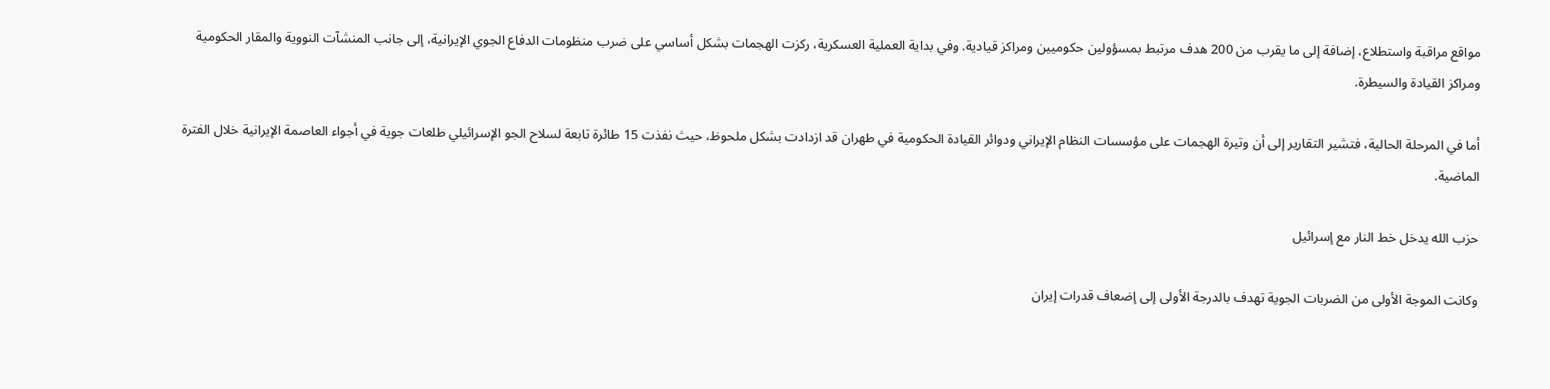مواقع مراقبة واستطلاع، إضافة إلى ما يقرب من 200 هدف مرتبط بمسؤولين حكوميين ومراكز قيادية. وفي بداية العملية العسكرية، ركزت الهجمات بشكل أساسي على ضرب منظومات الدفاع الجوي الإيرانية، إلى جانب المنشآت النووية والمقار الحكومية ومراكز القيادة والسيطرة.

أما في المرحلة الحالية، فتشير التقارير إلى أن وتيرة الهجمات على مؤسسات النظام الإيراني ودوائر القيادة الحكومية في طهران قد ازدادت بشكل ملحوظ، حيث نفذت 15 طائرة تابعة لسلاح الجو الإسرائيلي طلعات جوية في أجواء العاصمة الإيرانية خلال الفترة الماضية.

حزب الله يدخل خط النار مع إسرائيل

وكانت الموجة الأولى من الضربات الجوية تهدف بالدرجة الأولى إلى إضعاف قدرات إيران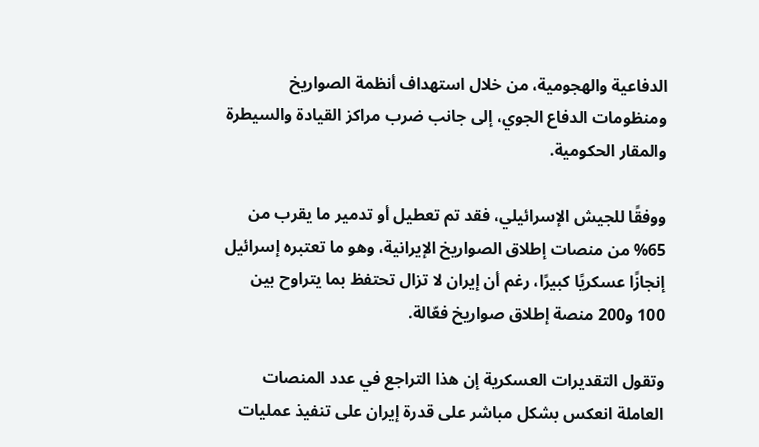الدفاعية والهجومية، من خلال استهداف أنظمة الصواريخ ومنظومات الدفاع الجوي، إلى جانب ضرب مراكز القيادة والسيطرة والمقار الحكومية.

ووفقًا للجيش الإسرائيلي، فقد تم تعطيل أو تدمير ما يقرب من 65% من منصات إطلاق الصواريخ الإيرانية، وهو ما تعتبره إسرائيل إنجازًا عسكريًا كبيرًا، رغم أن إيران لا تزال تحتفظ بما يتراوح بين 100 و200 منصة إطلاق صواريخ فعّالة.

وتقول التقديرات العسكرية إن هذا التراجع في عدد المنصات العاملة انعكس بشكل مباشر على قدرة إيران على تنفيذ عمليات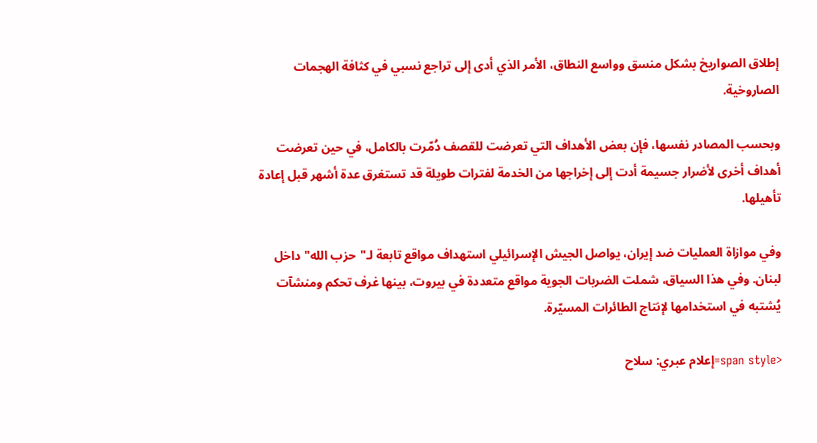إطلاق الصواريخ بشكل منسق وواسع النطاق، الأمر الذي أدى إلى تراجع نسبي في كثافة الهجمات الصاروخية.

وبحسب المصادر نفسها، فإن بعض الأهداف التي تعرضت للقصف دُمّرت بالكامل، في حين تعرضت أهداف أخرى لأضرار جسيمة أدت إلى إخراجها من الخدمة لفترات طويلة قد تستغرق عدة أشهر قبل إعادة تأهيلها.

وفي موازاة العمليات ضد إيران، يواصل الجيش الإسرائيلي استهداف مواقع تابعة لـ"حزب الله" داخل لبنان. وفي هذا السياق، شملت الضربات الجوية مواقع متعددة في بيروت، بينها غرف تحكم ومنشآت يُشتبه في استخدامها لإنتاج الطائرات المسيّرة.

<span style=إعلام عبري: سلاح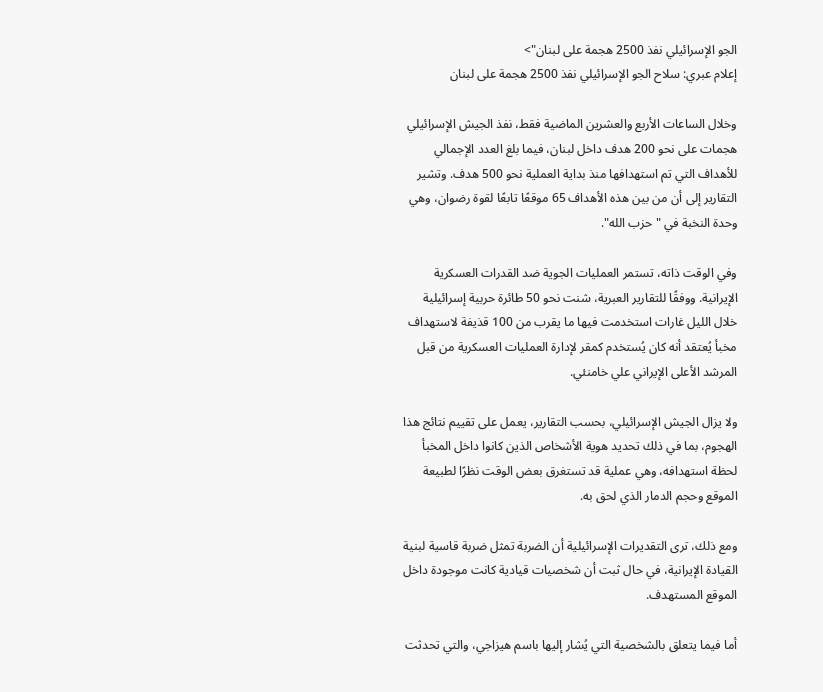الجو الإسرائيلي نفذ 2500 هجمة على لبنان">
إعلام عبري: سلاح الجو الإسرائيلي نفذ 2500 هجمة على لبنان

وخلال الساعات الأربع والعشرين الماضية فقط، نفذ الجيش الإسرائيلي هجمات على نحو 200 هدف داخل لبنان، فيما بلغ العدد الإجمالي للأهداف التي تم استهدافها منذ بداية العملية نحو 500 هدف. وتشير التقارير إلى أن من بين هذه الأهداف 65 موقعًا تابعًا لقوة رضوان، وهي وحدة النخبة في "حزب الله".

وفي الوقت ذاته، تستمر العمليات الجوية ضد القدرات العسكرية الإيرانية. ووفقًا للتقارير العبرية، شنت نحو 50 طائرة حربية إسرائيلية خلال الليل غارات استخدمت فيها ما يقرب من 100 قذيفة لاستهداف مخبأ يُعتقد أنه كان يُستخدم كمقر لإدارة العمليات العسكرية من قبل المرشد الأعلى الإيراني علي خامنئي.

ولا يزال الجيش الإسرائيلي، بحسب التقارير، يعمل على تقييم نتائج هذا الهجوم، بما في ذلك تحديد هوية الأشخاص الذين كانوا داخل المخبأ لحظة استهدافه، وهي عملية قد تستغرق بعض الوقت نظرًا لطبيعة الموقع وحجم الدمار الذي لحق به.

ومع ذلك، ترى التقديرات الإسرائيلية أن الضربة تمثل ضربة قاسية لبنية القيادة الإيرانية، في حال ثبت أن شخصيات قيادية كانت موجودة داخل الموقع المستهدف.

أما فيما يتعلق بالشخصية التي يُشار إليها باسم هيزاجي، والتي تحدثت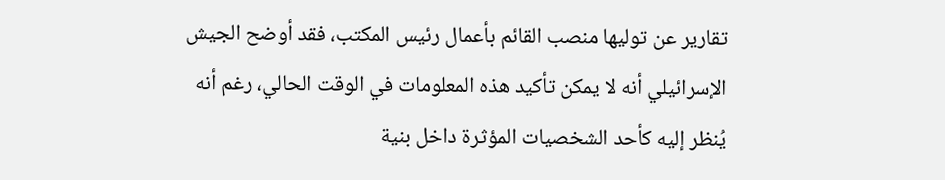تقارير عن توليها منصب القائم بأعمال رئيس المكتب، فقد أوضح الجيش الإسرائيلي أنه لا يمكن تأكيد هذه المعلومات في الوقت الحالي، رغم أنه يُنظر إليه كأحد الشخصيات المؤثرة داخل بنية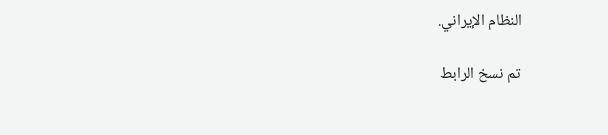النظام الإيراني.

تم نسخ الرابط